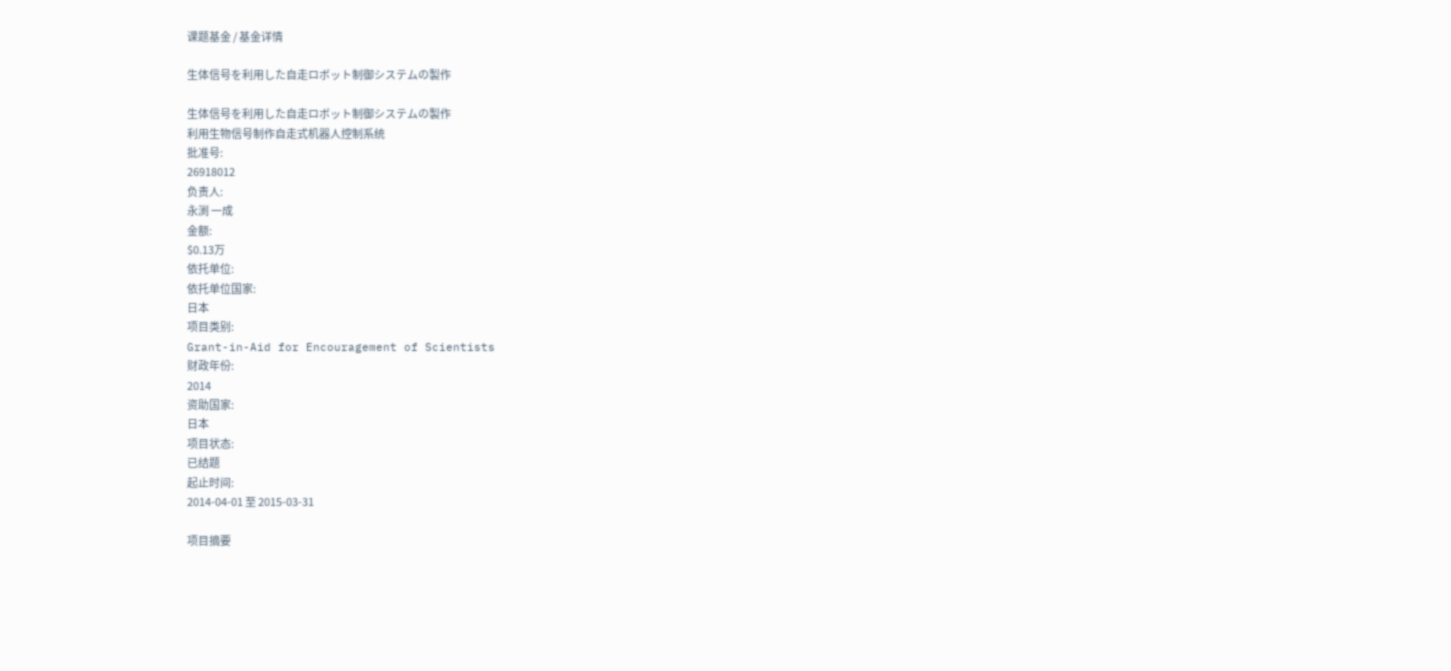课题基金 / 基金详情

生体信号を利用した自走ロボット制御システムの製作

生体信号を利用した自走ロボット制御システムの製作
利用生物信号制作自走式机器人控制系统
批准号:
26918012
负责人:
永渕 一成
金额:
$0.13万
依托单位:
依托单位国家:
日本
项目类别:
Grant-in-Aid for Encouragement of Scientists
财政年份:
2014
资助国家:
日本
项目状态:
已结题
起止时间:
2014-04-01 至 2015-03-31

项目摘要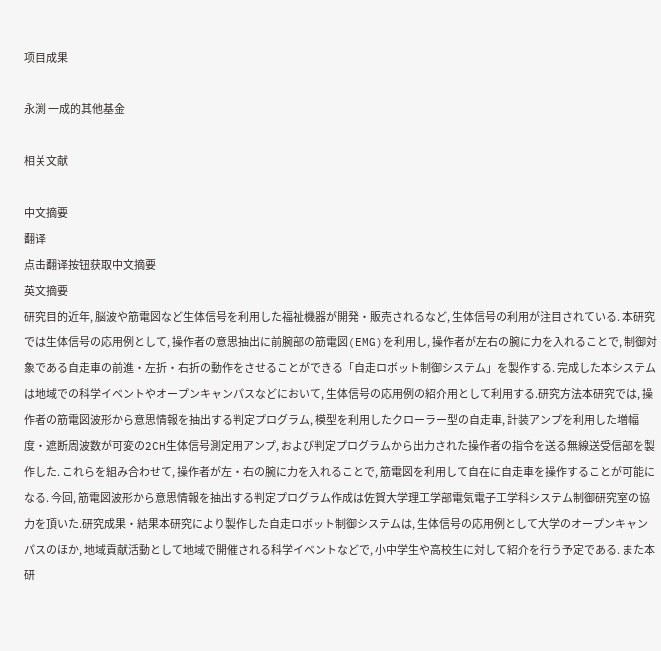项目成果

永渕 一成的其他基金

相关文献

中文摘要
翻译
点击翻译按钮获取中文摘要
英文摘要
研究目的近年, 脳波や筋電図など生体信号を利用した福祉機器が開発・販売されるなど, 生体信号の利用が注目されている. 本研究では生体信号の応用例として, 操作者の意思抽出に前腕部の筋電図(EMG)を利用し, 操作者が左右の腕に力を入れることで, 制御対象である自走車の前進・左折・右折の動作をさせることができる「自走ロボット制御システム」を製作する. 完成した本システムは地域での科学イベントやオープンキャンパスなどにおいて, 生体信号の応用例の紹介用として利用する.研究方法本研究では, 操作者の筋電図波形から意思情報を抽出する判定プログラム, 模型を利用したクローラー型の自走車, 計装アンプを利用した増幅度・遮断周波数が可変の2CH生体信号測定用アンプ, および判定プログラムから出力された操作者の指令を送る無線送受信部を製作した. これらを組み合わせて, 操作者が左・右の腕に力を入れることで, 筋電図を利用して自在に自走車を操作することが可能になる. 今回, 筋電図波形から意思情報を抽出する判定プログラム作成は佐賀大学理工学部電気電子工学科システム制御研究室の協力を頂いた.研究成果・結果本研究により製作した自走ロボット制御システムは, 生体信号の応用例として大学のオープンキャンパスのほか, 地域貢献活動として地域で開催される科学イベントなどで, 小中学生や高校生に対して紹介を行う予定である. また本研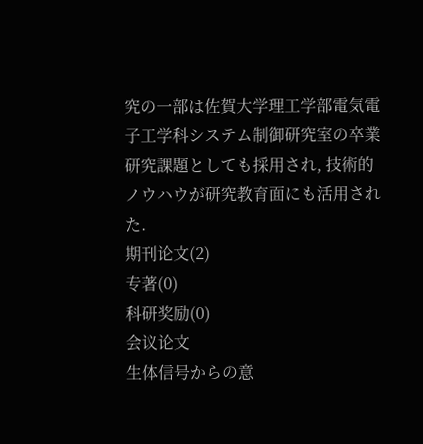究の一部は佐賀大学理工学部電気電子工学科システム制御研究室の卒業研究課題としても採用され, 技術的ノウハウが研究教育面にも活用された.
期刊论文(2)
专著(0)
科研奖励(0)
会议论文
生体信号からの意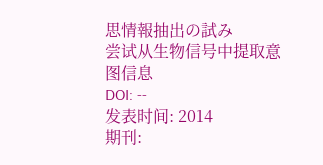思情報抽出の試み
尝试从生物信号中提取意图信息
DOI: --
发表时间: 2014
期刊: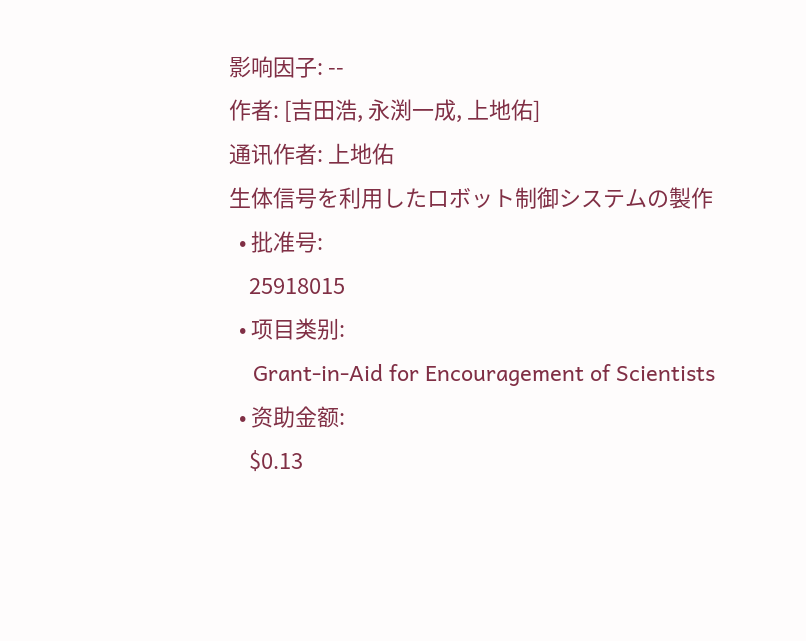影响因子: --
作者: [吉田浩, 永渕一成, 上地佑]
通讯作者: 上地佑
生体信号を利用したロボット制御システムの製作
  • 批准号:
    25918015
  • 项目类别:
    Grant-in-Aid for Encouragement of Scientists
  • 资助金额:
    $0.13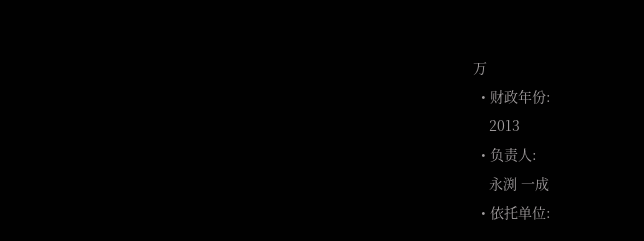万
  • 财政年份:
    2013
  • 负责人:
    永渕 一成
  • 依托单位: